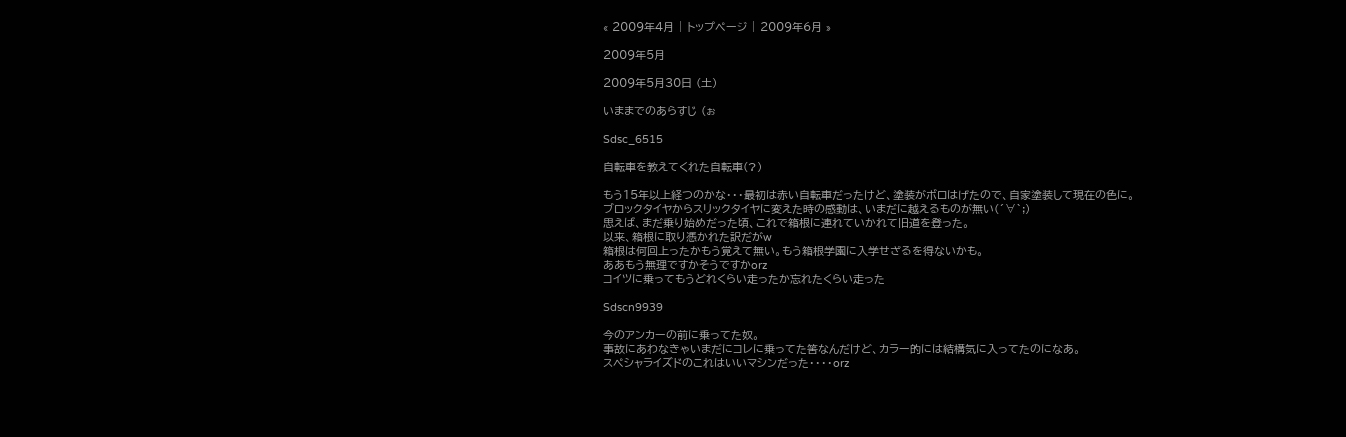« 2009年4月 | トップページ | 2009年6月 »

2009年5月

2009年5月30日 (土)

いままでのあらすじ (ぉ

Sdsc_6515

自転車を教えてくれた自転車(?)

もう15年以上経つのかな・・・最初は赤い自転車だったけど、塗装がボロはげたので、自家塗装して現在の色に。
ブロックタイヤからスリックタイヤに変えた時の感動は、いまだに越えるものが無い(´∀`;)
思えば、まだ乗り始めだった頃、これで箱根に連れていかれて旧道を登った。
以来、箱根に取り憑かれた訳だがw
箱根は何回上ったかもう覚えて無い。もう箱根学園に入学せざるを得ないかも。
ああもう無理ですかそうですかorz
コイツに乗ってもうどれくらい走ったか忘れたくらい走った

Sdscn9939

今のアンカーの前に乗ってた奴。
事故にあわなきゃいまだにコレに乗ってた筈なんだけど、カラー的には結構気に入ってたのになあ。
スペシャライズドのこれはいいマシンだった・・・・orz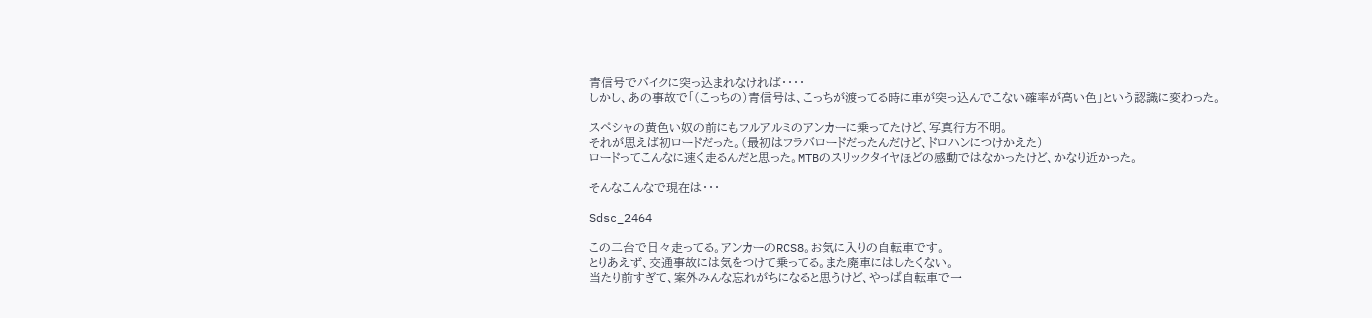青信号でバイクに突っ込まれなければ・・・・
しかし、あの事故で「(こっちの)青信号は、こっちが渡ってる時に車が突っ込んでこない確率が高い色」という認識に変わった。

スペシャの黄色い奴の前にもフルアルミのアンカーに乗ってたけど、写真行方不明。
それが思えば初ロードだった。(最初はフラバロードだったんだけど、ドロハンにつけかえた)
ロードってこんなに速く走るんだと思った。MTBのスリックタイヤほどの感動ではなかったけど、かなり近かった。

そんなこんなで現在は・・・

Sdsc_2464

この二台で日々走ってる。アンカーのRCS8。お気に入りの自転車です。
とりあえず、交通事故には気をつけて乗ってる。また廃車にはしたくない。
当たり前すぎて、案外みんな忘れがちになると思うけど、やっぱ自転車で一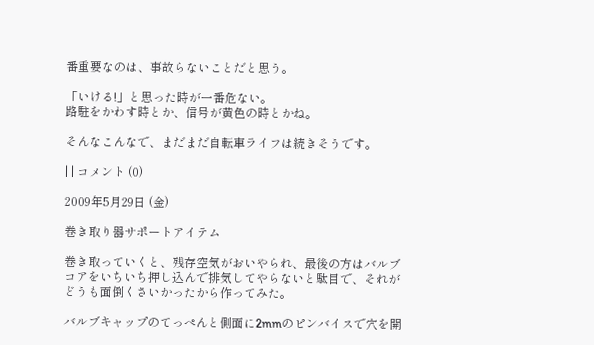番重要なのは、事故らないことだと思う。

「いける!」と思った時が一番危ない。
路駐をかわす時とか、信号が黄色の時とかね。

そんなこんなで、まだまだ自転車ライフは続きそうです。

| | コメント (0)

2009年5月29日 (金)

巻き取り器サポートアイテム

巻き取っていくと、残存空気がおいやられ、最後の方はバルブコアをいちいち押し込んで排気してやらないと駄目で、それがどうも面倒くさいかったから作ってみた。

バルブキャップのてっぺんと側面に2mmのピンバイスで穴を開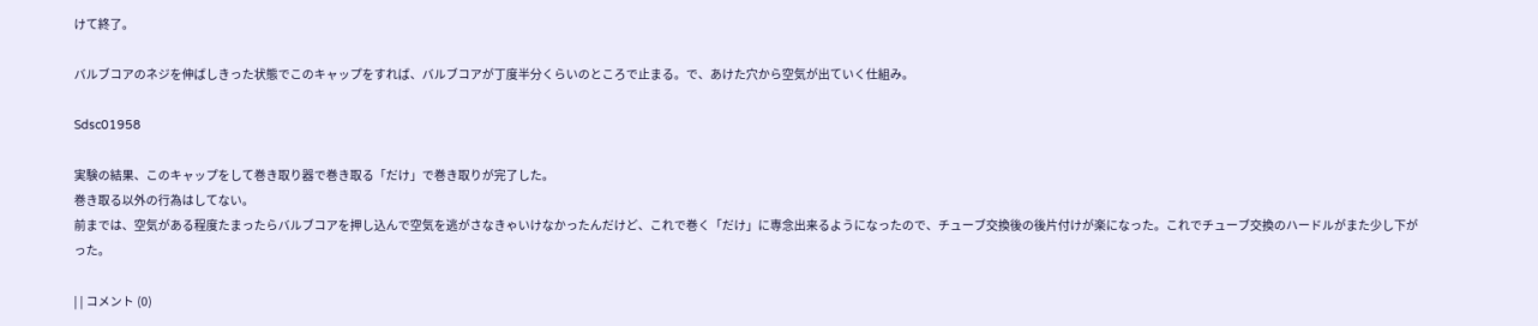けて終了。

バルブコアのネジを伸ばしきった状態でこのキャップをすれば、バルブコアが丁度半分くらいのところで止まる。で、あけた穴から空気が出ていく仕組み。

Sdsc01958

実験の結果、このキャップをして巻き取り器で巻き取る「だけ」で巻き取りが完了した。
巻き取る以外の行為はしてない。
前までは、空気がある程度たまったらバルブコアを押し込んで空気を逃がさなきゃいけなかったんだけど、これで巻く「だけ」に専念出来るようになったので、チューブ交換後の後片付けが楽になった。これでチューブ交換のハードルがまた少し下がった。

| | コメント (0)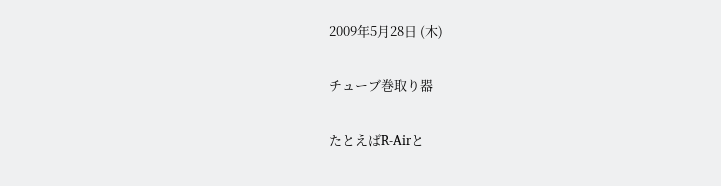2009年5月28日 (木)

チューブ巻取り器

たとえばR-Airと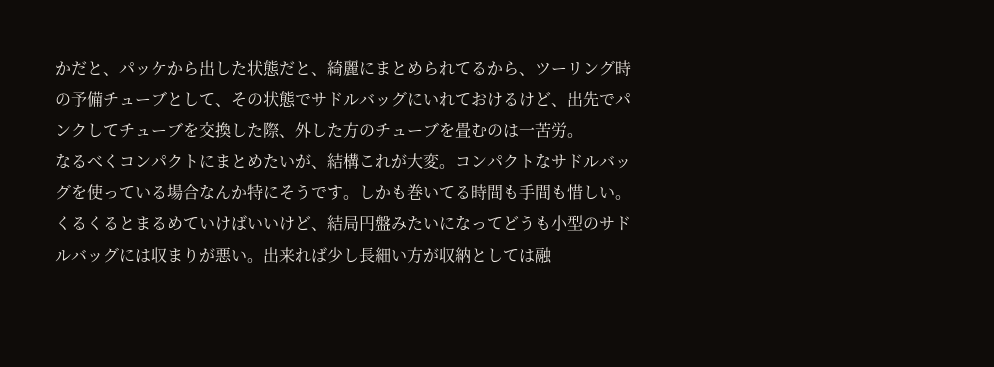かだと、パッケから出した状態だと、綺麗にまとめられてるから、ツーリング時の予備チューブとして、その状態でサドルバッグにいれておけるけど、出先でパンクしてチューブを交換した際、外した方のチューブを畳むのは一苦労。
なるべくコンパクトにまとめたいが、結構これが大変。コンパクトなサドルバッグを使っている場合なんか特にそうです。しかも巻いてる時間も手間も惜しい。
くるくるとまるめていけばいいけど、結局円盤みたいになってどうも小型のサドルバッグには収まりが悪い。出来れば少し長細い方が収納としては融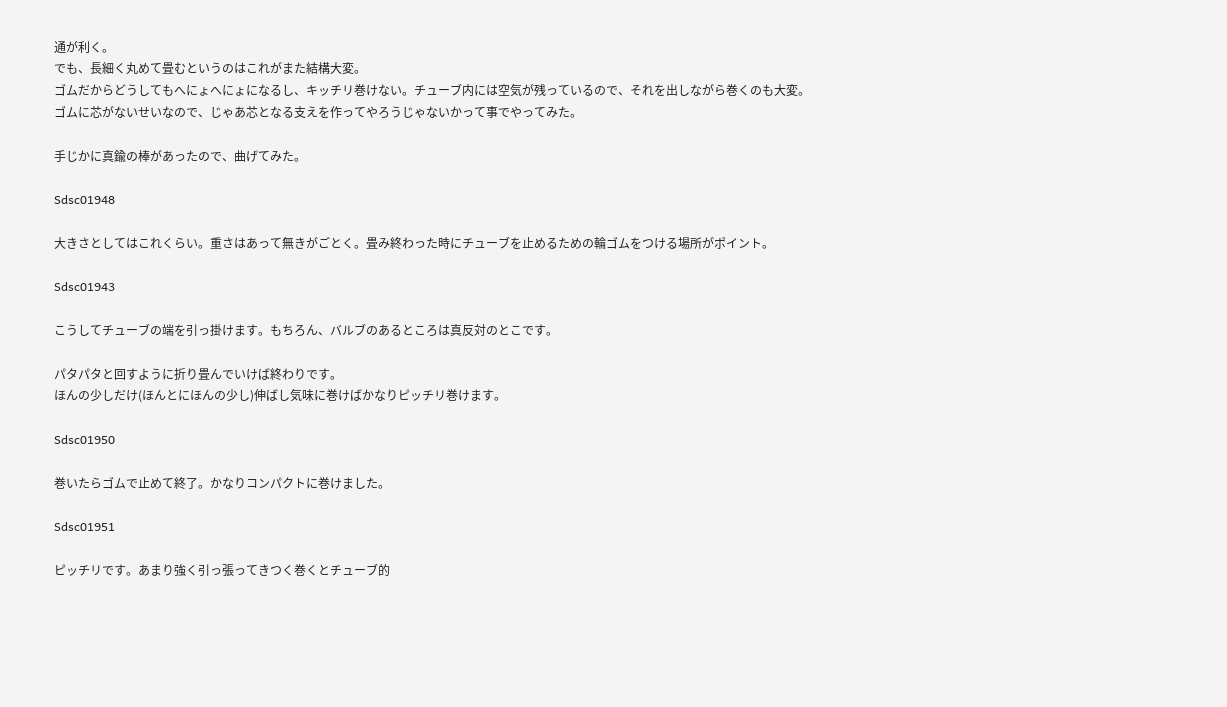通が利く。
でも、長細く丸めて畳むというのはこれがまた結構大変。
ゴムだからどうしてもへにょへにょになるし、キッチリ巻けない。チューブ内には空気が残っているので、それを出しながら巻くのも大変。
ゴムに芯がないせいなので、じゃあ芯となる支えを作ってやろうじゃないかって事でやってみた。

手じかに真鍮の棒があったので、曲げてみた。

Sdsc01948

大きさとしてはこれくらい。重さはあって無きがごとく。畳み終わった時にチューブを止めるための輪ゴムをつける場所がポイント。

Sdsc01943

こうしてチューブの端を引っ掛けます。もちろん、バルブのあるところは真反対のとこです。

パタパタと回すように折り畳んでいけば終わりです。
ほんの少しだけ(ほんとにほんの少し)伸ばし気味に巻けばかなりピッチリ巻けます。

Sdsc01950

巻いたらゴムで止めて終了。かなりコンパクトに巻けました。

Sdsc01951

ピッチリです。あまり強く引っ張ってきつく巻くとチューブ的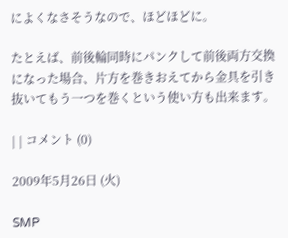によくなさそうなので、ほどほどに。

たとえば、前後輪同時にパンクして前後両方交換になった場合、片方を巻きおえてから金具を引き抜いてもう一つを巻くという使い方も出来ます。

| | コメント (0)

2009年5月26日 (火)

SMP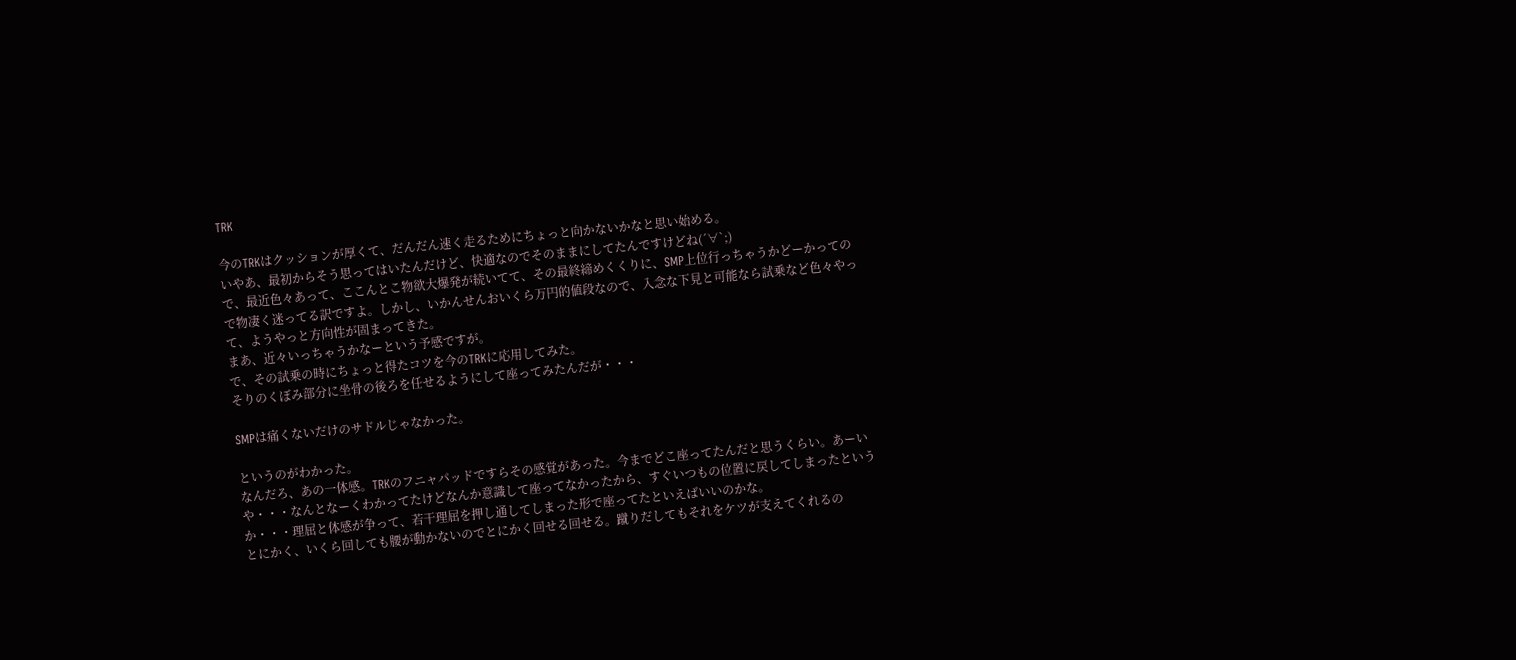TRK

今のTRKはクッションが厚くて、だんだん速く走るためにちょっと向かないかなと思い始める。
いやあ、最初からそう思ってはいたんだけど、快適なのでそのままにしてたんですけどね(´∀`;)
で、最近色々あって、ここんとこ物欲大爆発が続いてて、その最終締めくくりに、SMP上位行っちゃうかどーかってので物凄く迷ってる訳ですよ。しかし、いかんせんおいくら万円的値段なので、入念な下見と可能なら試乗など色々やって、ようやっと方向性が固まってきた。
まあ、近々いっちゃうかなーという予感ですが。
で、その試乗の時にちょっと得たコツを今のTRKに応用してみた。
そりのくぼみ部分に坐骨の後ろを任せるようにして座ってみたんだが・・・

SMPは痛くないだけのサドルじゃなかった。

というのがわかった。
なんだろ、あの一体感。TRKのフニャパッドですらその感覚があった。今までどこ座ってたんだと思うくらい。あーいや・・・なんとなーくわかってたけどなんか意識して座ってなかったから、すぐいつもの位置に戻してしまったというか・・・理屈と体感が争って、若干理屈を押し通してしまった形で座ってたといえばいいのかな。
とにかく、いくら回しても腰が動かないのでとにかく回せる回せる。蹴りだしてもそれをケツが支えてくれるの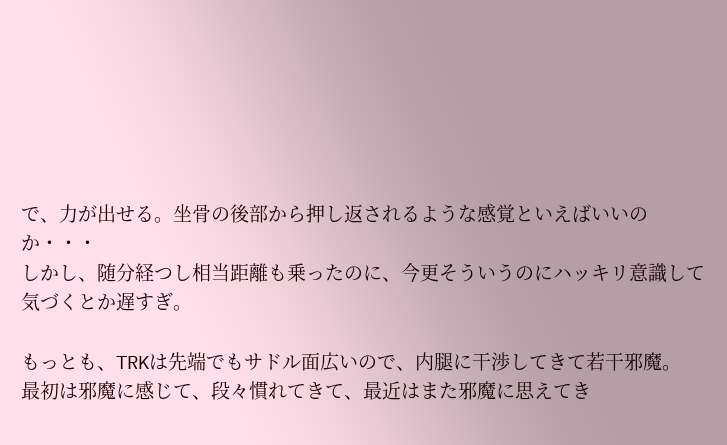で、力が出せる。坐骨の後部から押し返されるような感覚といえばいいのか・・・
しかし、随分経つし相当距離も乗ったのに、今更そういうのにハッキリ意識して気づくとか遅すぎ。

もっとも、TRKは先端でもサドル面広いので、内腿に干渉してきて若干邪魔。
最初は邪魔に感じて、段々慣れてきて、最近はまた邪魔に思えてき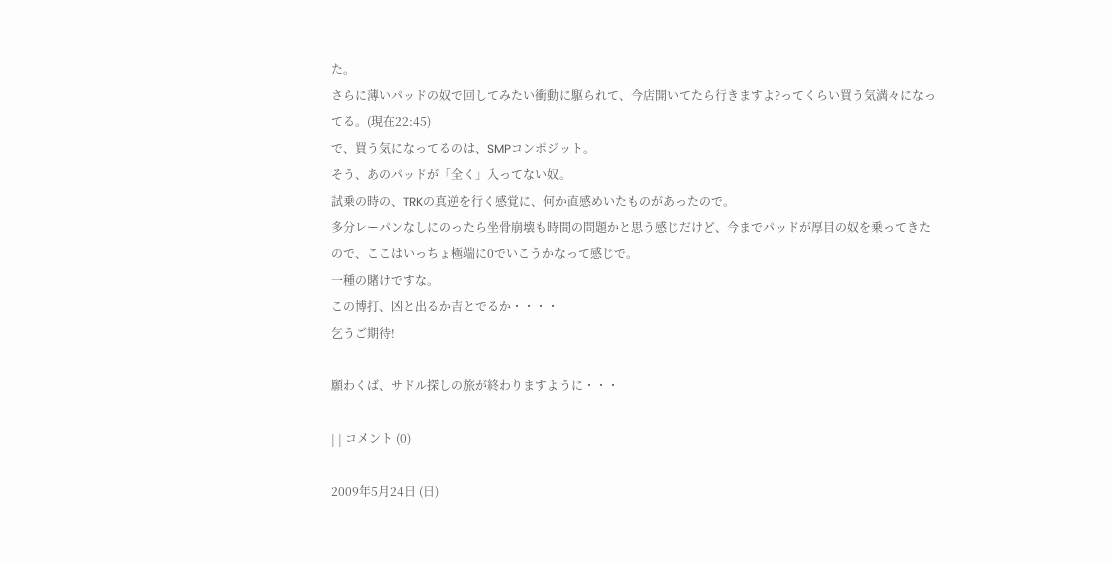た。
さらに薄いパッドの奴で回してみたい衝動に駆られて、今店開いてたら行きますよ?ってくらい買う気満々になってる。(現在22:45)
で、買う気になってるのは、SMPコンポジット。
そう、あのパッドが「全く」入ってない奴。
試乗の時の、TRKの真逆を行く感覚に、何か直感めいたものがあったので。
多分レーパンなしにのったら坐骨崩壊も時間の問題かと思う感じだけど、今までパッドが厚目の奴を乗ってきたので、ここはいっちょ極端に0でいこうかなって感じで。
一種の賭けですな。
この博打、凶と出るか吉とでるか・・・・
乞うご期待!

願わくば、サドル探しの旅が終わりますように・・・

| | コメント (0)

2009年5月24日 (日)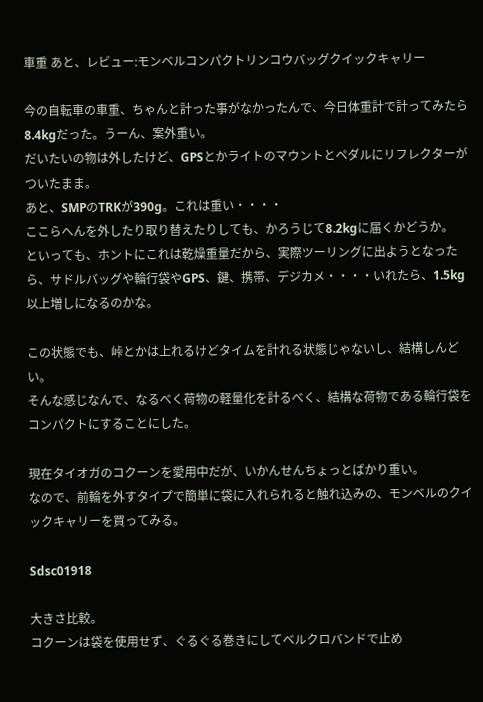車重 あと、レビュー:モンベルコンパクトリンコウバッグクイックキャリー

今の自転車の車重、ちゃんと計った事がなかったんで、今日体重計で計ってみたら8.4kgだった。うーん、案外重い。
だいたいの物は外したけど、GPSとかライトのマウントとペダルにリフレクターがついたまま。
あと、SMPのTRKが390g。これは重い・・・・
ここらへんを外したり取り替えたりしても、かろうじて8.2kgに届くかどうか。
といっても、ホントにこれは乾燥重量だから、実際ツーリングに出ようとなったら、サドルバッグや輪行袋やGPS、鍵、携帯、デジカメ・・・・いれたら、1.5kg以上増しになるのかな。

この状態でも、峠とかは上れるけどタイムを計れる状態じゃないし、結構しんどい。
そんな感じなんで、なるべく荷物の軽量化を計るべく、結構な荷物である輪行袋をコンパクトにすることにした。

現在タイオガのコクーンを愛用中だが、いかんせんちょっとばかり重い。
なので、前輪を外すタイプで簡単に袋に入れられると触れ込みの、モンベルのクイックキャリーを買ってみる。

Sdsc01918

大きさ比較。
コクーンは袋を使用せず、ぐるぐる巻きにしてベルクロバンドで止め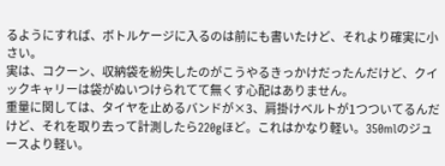るようにすれば、ボトルケージに入るのは前にも書いたけど、それより確実に小さい。
実は、コクーン、収納袋を紛失したのがこうやるきっかけだったんだけど、クイックキャリーは袋がぬいつけられてて無くす心配はありません。
重量に関しては、タイヤを止めるバンドが×3、肩掛けベルトが1つついてるんだけど、それを取り去って計測したら220gほど。これはかなり軽い。350mlのジュースより軽い。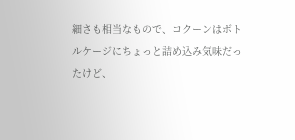細さも相当なもので、コクーンはボトルケージにちょっと詰め込み気味だったけど、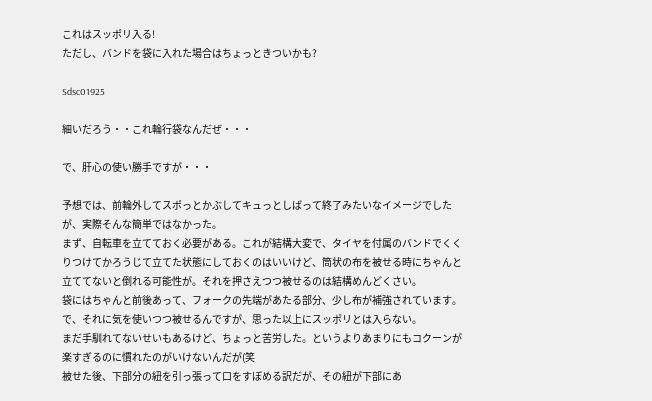これはスッポリ入る!
ただし、バンドを袋に入れた場合はちょっときついかも?

Sdsc01925

細いだろう・・これ輪行袋なんだぜ・・・

で、肝心の使い勝手ですが・・・

予想では、前輪外してスポっとかぶしてキュっとしばって終了みたいなイメージでしたが、実際そんな簡単ではなかった。
まず、自転車を立てておく必要がある。これが結構大変で、タイヤを付属のバンドでくくりつけてかろうじて立てた状態にしておくのはいいけど、筒状の布を被せる時にちゃんと立ててないと倒れる可能性が。それを押さえつつ被せるのは結構めんどくさい。
袋にはちゃんと前後あって、フォークの先端があたる部分、少し布が補強されています。
で、それに気を使いつつ被せるんですが、思った以上にスッポリとは入らない。
まだ手馴れてないせいもあるけど、ちょっと苦労した。というよりあまりにもコクーンが楽すぎるのに慣れたのがいけないんだが(笑
被せた後、下部分の紐を引っ張って口をすぼめる訳だが、その紐が下部にあ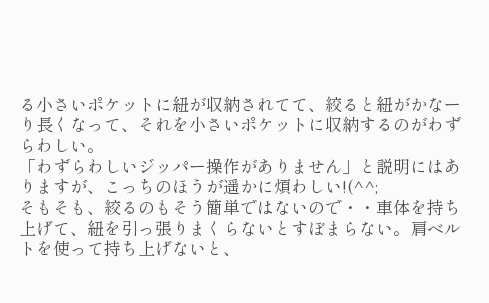る小さいポケットに紐が収納されてて、絞ると紐がかなーり長くなって、それを小さいポケットに収納するのがわずらわしい。
「わずらわしいジッパー操作がありません」と説明にはありますが、こっちのほうが遥かに煩わしい!(^^;
そもそも、絞るのもそう簡単ではないので・・車体を持ち上げて、紐を引っ張りまくらないとすぼまらない。肩ベルトを使って持ち上げないと、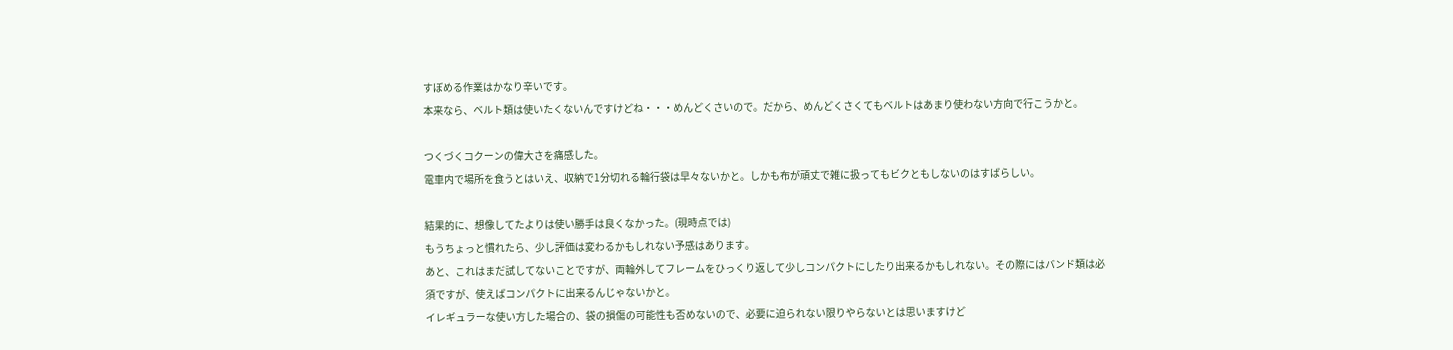すぼめる作業はかなり辛いです。
本来なら、ベルト類は使いたくないんですけどね・・・めんどくさいので。だから、めんどくさくてもベルトはあまり使わない方向で行こうかと。

つくづくコクーンの偉大さを痛感した。
電車内で場所を食うとはいえ、収納で1分切れる輪行袋は早々ないかと。しかも布が頑丈で雑に扱ってもビクともしないのはすばらしい。

結果的に、想像してたよりは使い勝手は良くなかった。(現時点では)
もうちょっと慣れたら、少し評価は変わるかもしれない予感はあります。
あと、これはまだ試してないことですが、両輪外してフレームをひっくり返して少しコンパクトにしたり出来るかもしれない。その際にはバンド類は必須ですが、使えばコンパクトに出来るんじゃないかと。
イレギュラーな使い方した場合の、袋の損傷の可能性も否めないので、必要に迫られない限りやらないとは思いますけど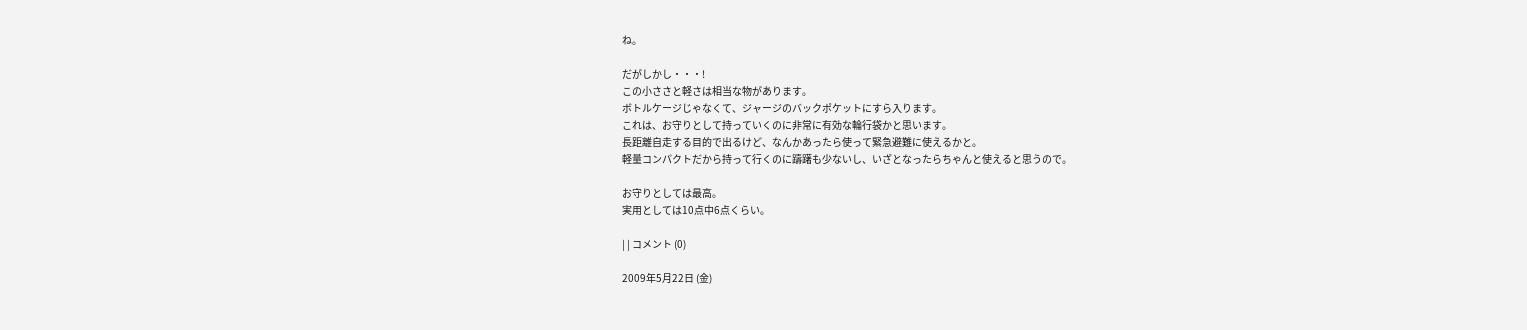ね。

だがしかし・・・!
この小ささと軽さは相当な物があります。
ボトルケージじゃなくて、ジャージのバックポケットにすら入ります。
これは、お守りとして持っていくのに非常に有効な輪行袋かと思います。
長距離自走する目的で出るけど、なんかあったら使って緊急避難に使えるかと。
軽量コンパクトだから持って行くのに躊躇も少ないし、いざとなったらちゃんと使えると思うので。

お守りとしては最高。
実用としては10点中6点くらい。

| | コメント (0)

2009年5月22日 (金)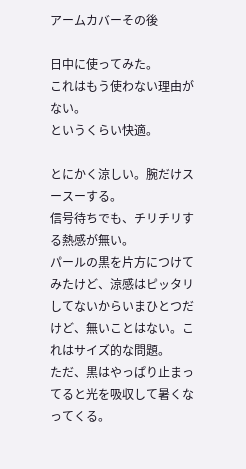アームカバーその後

日中に使ってみた。
これはもう使わない理由がない。
というくらい快適。

とにかく涼しい。腕だけスースーする。
信号待ちでも、チリチリする熱感が無い。
パールの黒を片方につけてみたけど、涼感はピッタリしてないからいまひとつだけど、無いことはない。これはサイズ的な問題。
ただ、黒はやっぱり止まってると光を吸収して暑くなってくる。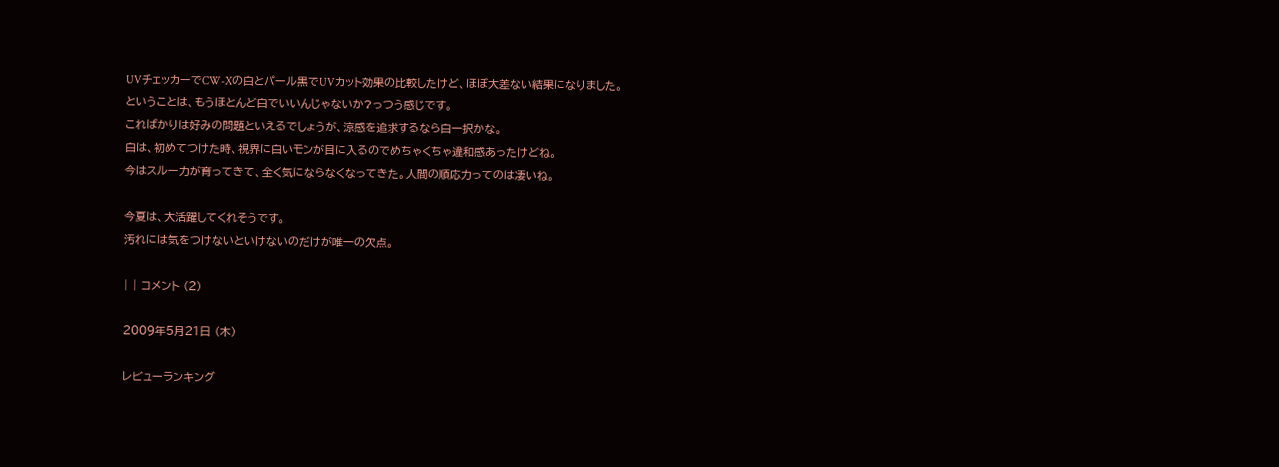UVチェッカーでCW-Xの白とパール黒でUVカット効果の比較したけど、ほぼ大差ない結果になりました。
ということは、もうほとんど白でいいんじゃないか?っつう感じです。
こればかりは好みの問題といえるでしょうが、涼感を追求するなら白一択かな。
白は、初めてつけた時、視界に白いモンが目に入るのでめちゃくちゃ違和感あったけどね。
今はスルー力が育ってきて、全く気にならなくなってきた。人間の順応力ってのは凄いね。

今夏は、大活躍してくれそうです。
汚れには気をつけないといけないのだけが唯一の欠点。

| | コメント (2)

2009年5月21日 (木)

レビューランキング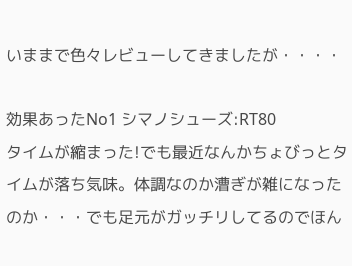いままで色々レビューしてきましたが・・・・

効果あったNo1 シマノシューズ:RT80
タイムが縮まった!でも最近なんかちょびっとタイムが落ち気味。体調なのか漕ぎが雑になったのか・・・でも足元がガッチリしてるのでほん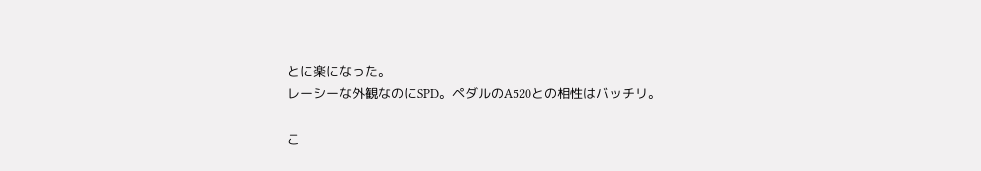とに楽になった。
レーシーな外観なのにSPD。ペダルのA520との相性はバッチリ。

こ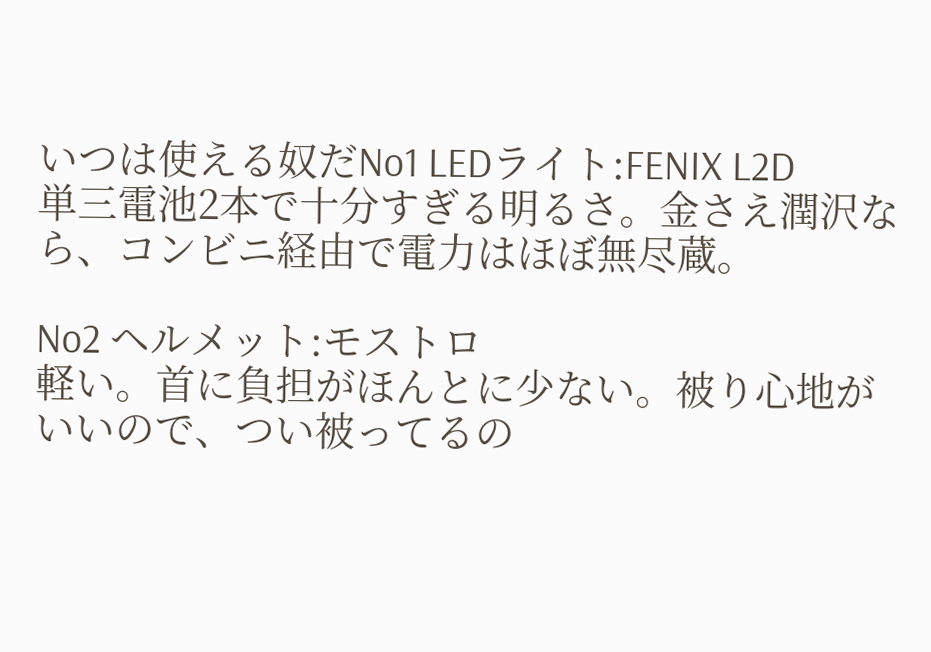いつは使える奴だNo1 LEDライト:FENIX L2D
単三電池2本で十分すぎる明るさ。金さえ潤沢なら、コンビニ経由で電力はほぼ無尽蔵。

No2 ヘルメット:モストロ
軽い。首に負担がほんとに少ない。被り心地がいいので、つい被ってるの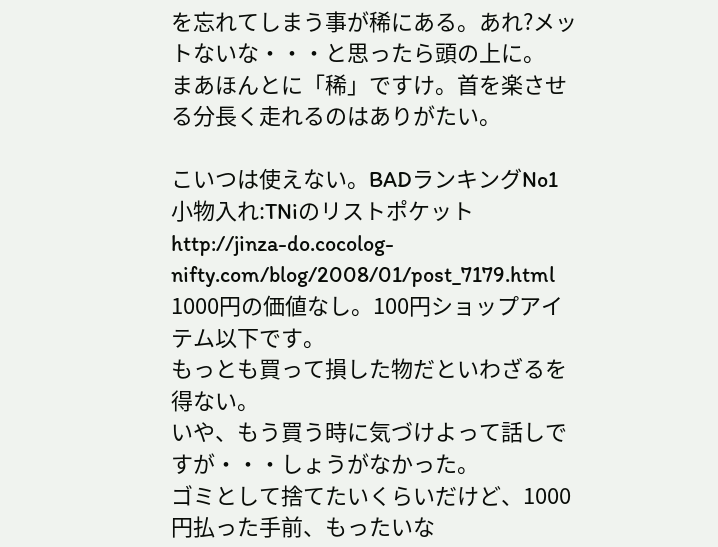を忘れてしまう事が稀にある。あれ?メットないな・・・と思ったら頭の上に。
まあほんとに「稀」ですけ。首を楽させる分長く走れるのはありがたい。

こいつは使えない。BADランキングNo1 小物入れ:TNiのリストポケット
http://jinza-do.cocolog-nifty.com/blog/2008/01/post_7179.html
1000円の価値なし。100円ショップアイテム以下です。
もっとも買って損した物だといわざるを得ない。
いや、もう買う時に気づけよって話しですが・・・しょうがなかった。
ゴミとして捨てたいくらいだけど、1000円払った手前、もったいな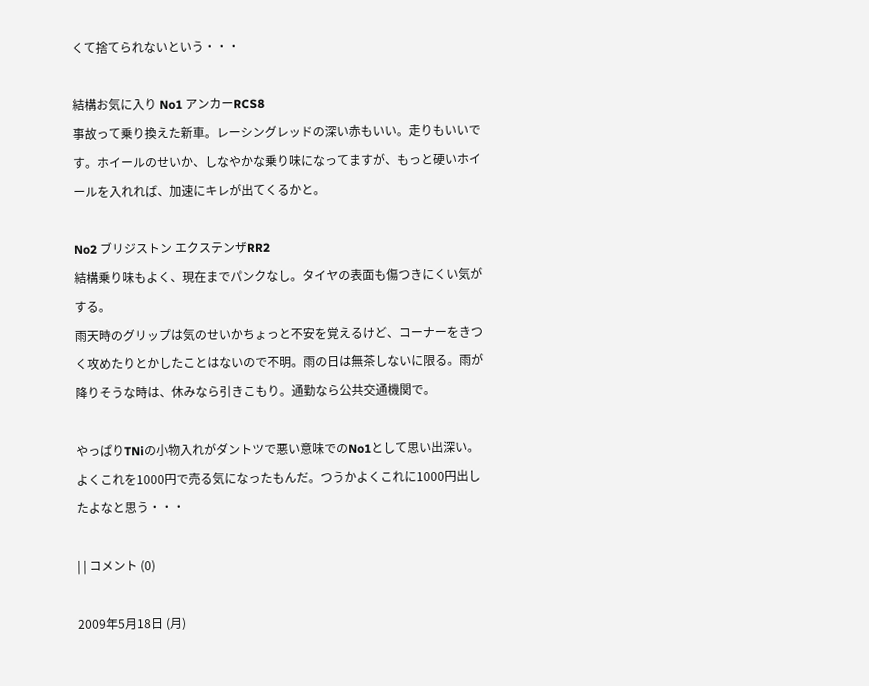くて捨てられないという・・・

結構お気に入り No1 アンカーRCS8
事故って乗り換えた新車。レーシングレッドの深い赤もいい。走りもいいです。ホイールのせいか、しなやかな乗り味になってますが、もっと硬いホイールを入れれば、加速にキレが出てくるかと。

No2 ブリジストン エクステンザRR2
結構乗り味もよく、現在までパンクなし。タイヤの表面も傷つきにくい気がする。
雨天時のグリップは気のせいかちょっと不安を覚えるけど、コーナーをきつく攻めたりとかしたことはないので不明。雨の日は無茶しないに限る。雨が降りそうな時は、休みなら引きこもり。通勤なら公共交通機関で。

やっぱりTNiの小物入れがダントツで悪い意味でのNo1として思い出深い。
よくこれを1000円で売る気になったもんだ。つうかよくこれに1000円出したよなと思う・・・

| | コメント (0)

2009年5月18日 (月)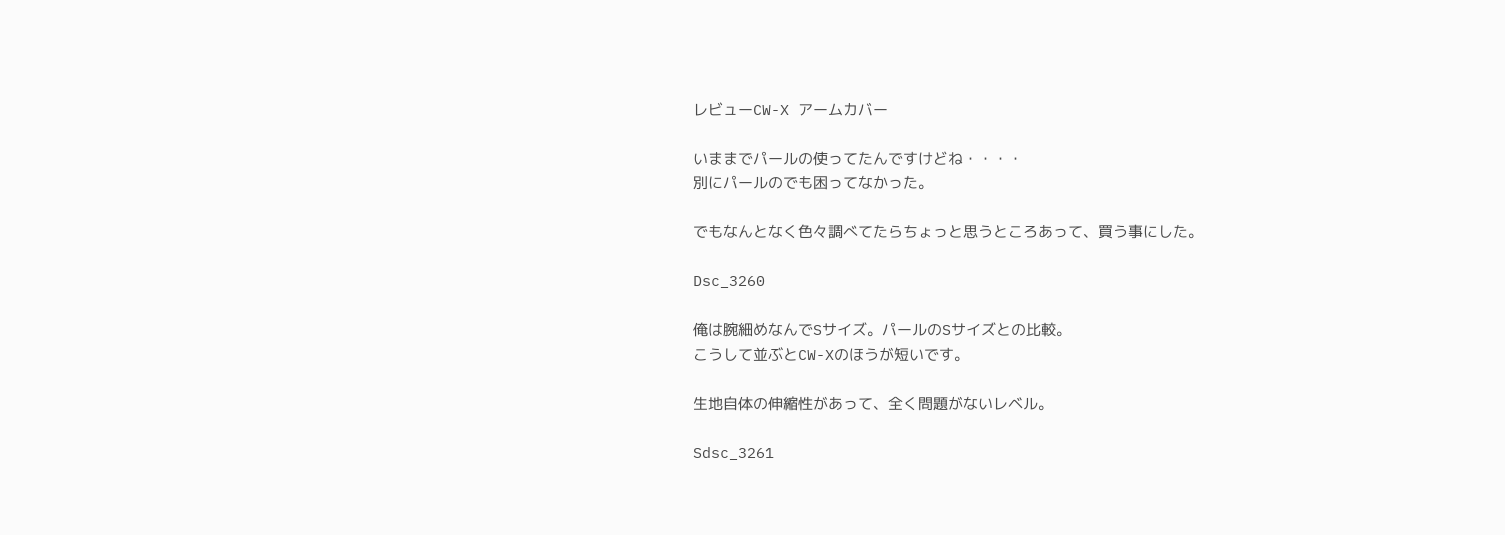レビューCW-X アームカバー

いままでパールの使ってたんですけどね・・・・
別にパールのでも困ってなかった。

でもなんとなく色々調べてたらちょっと思うところあって、買う事にした。

Dsc_3260

俺は腕細めなんでSサイズ。パールのSサイズとの比較。
こうして並ぶとCW-Xのほうが短いです。

生地自体の伸縮性があって、全く問題がないレベル。

Sdsc_3261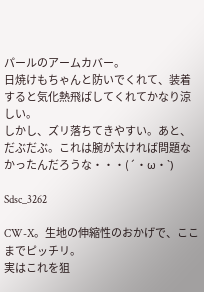パールのアームカバー。
日焼けもちゃんと防いでくれて、装着すると気化熱飛ばしてくれてかなり涼しい。
しかし、ズリ落ちてきやすい。あと、だぶだぶ。これは腕が太ければ問題なかったんだろうな・・・(´・ω・`)

Sdsc_3262

CW-X。生地の伸縮性のおかげで、ここまでピッチリ。
実はこれを狙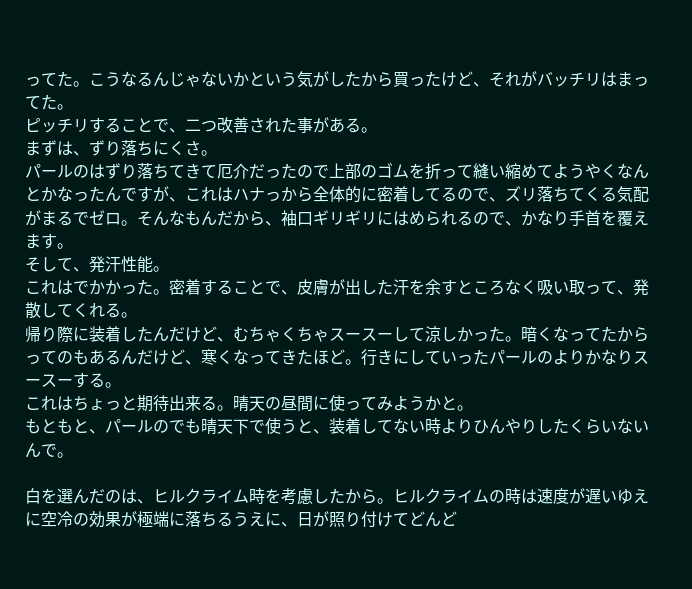ってた。こうなるんじゃないかという気がしたから買ったけど、それがバッチリはまってた。
ピッチリすることで、二つ改善された事がある。
まずは、ずり落ちにくさ。
パールのはずり落ちてきて厄介だったので上部のゴムを折って縫い縮めてようやくなんとかなったんですが、これはハナっから全体的に密着してるので、ズリ落ちてくる気配がまるでゼロ。そんなもんだから、袖口ギリギリにはめられるので、かなり手首を覆えます。
そして、発汗性能。
これはでかかった。密着することで、皮膚が出した汗を余すところなく吸い取って、発散してくれる。
帰り際に装着したんだけど、むちゃくちゃスースーして涼しかった。暗くなってたからってのもあるんだけど、寒くなってきたほど。行きにしていったパールのよりかなりスースーする。
これはちょっと期待出来る。晴天の昼間に使ってみようかと。
もともと、パールのでも晴天下で使うと、装着してない時よりひんやりしたくらいないんで。

白を選んだのは、ヒルクライム時を考慮したから。ヒルクライムの時は速度が遅いゆえに空冷の効果が極端に落ちるうえに、日が照り付けてどんど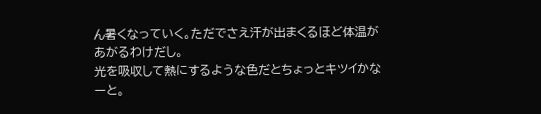ん暑くなっていく。ただでさえ汗が出まくるほど体温があがるわけだし。
光を吸収して熱にするような色だとちょっとキツイかなーと。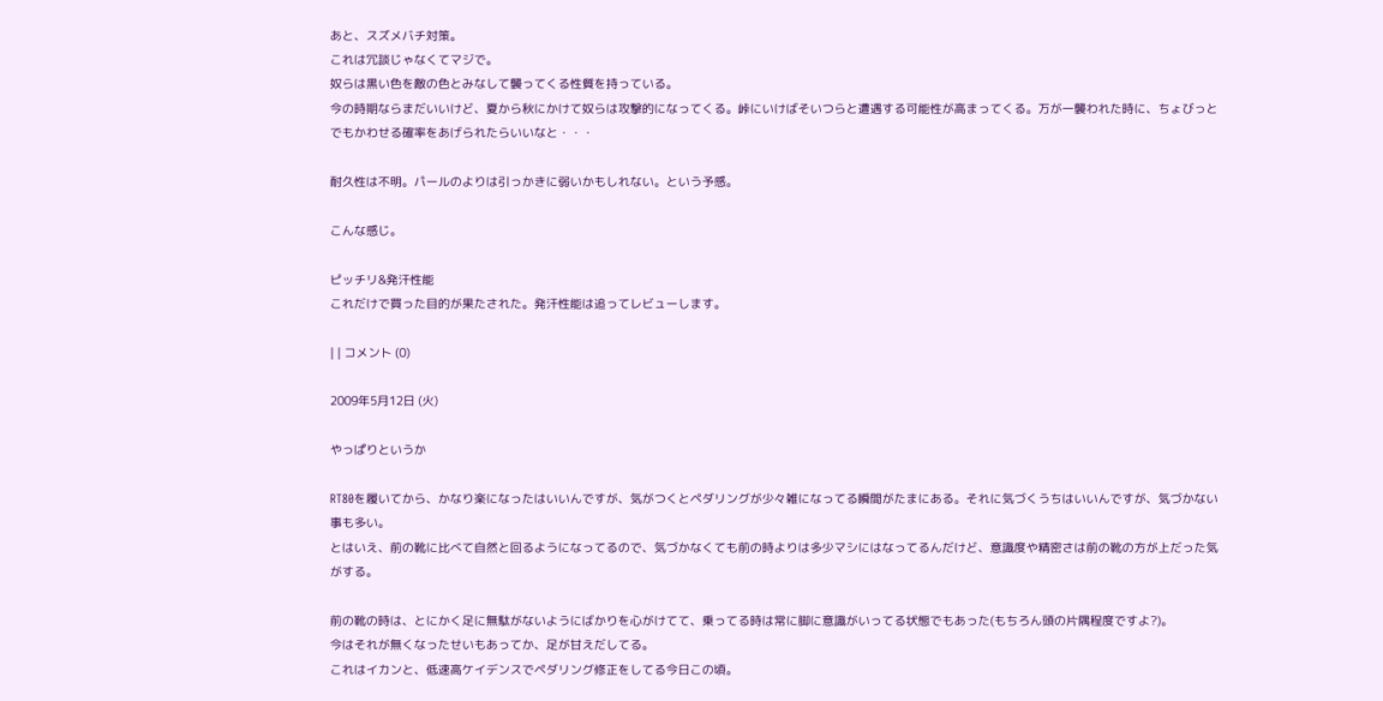あと、スズメバチ対策。
これは冗談じゃなくてマジで。
奴らは黒い色を敵の色とみなして襲ってくる性質を持っている。
今の時期ならまだいいけど、夏から秋にかけて奴らは攻撃的になってくる。峠にいけばそいつらと遭遇する可能性が高まってくる。万が一襲われた時に、ちょびっとでもかわせる確率をあげられたらいいなと・・・

耐久性は不明。パールのよりは引っかきに弱いかもしれない。という予感。

こんな感じ。

ピッチリ&発汗性能
これだけで買った目的が果たされた。発汗性能は追ってレビューします。

| | コメント (0)

2009年5月12日 (火)

やっぱりというか

RT80を履いてから、かなり楽になったはいいんですが、気がつくとペダリングが少々雑になってる瞬間がたまにある。それに気づくうちはいいんですが、気づかない事も多い。
とはいえ、前の靴に比べて自然と回るようになってるので、気づかなくても前の時よりは多少マシにはなってるんだけど、意識度や精密さは前の靴の方が上だった気がする。

前の靴の時は、とにかく足に無駄がないようにばかりを心がけてて、乗ってる時は常に脚に意識がいってる状態でもあった(もちろん頭の片隅程度ですよ?)。
今はそれが無くなったせいもあってか、足が甘えだしてる。
これはイカンと、低速高ケイデンスでペダリング修正をしてる今日この頃。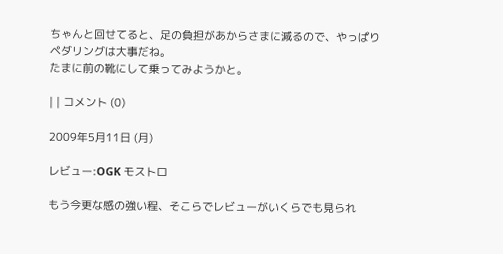ちゃんと回せてると、足の負担があからさまに減るので、やっぱりペダリングは大事だね。
たまに前の靴にして乗ってみようかと。

| | コメント (0)

2009年5月11日 (月)

レビュー:OGK モストロ

もう今更な感の強い程、そこらでレビューがいくらでも見られ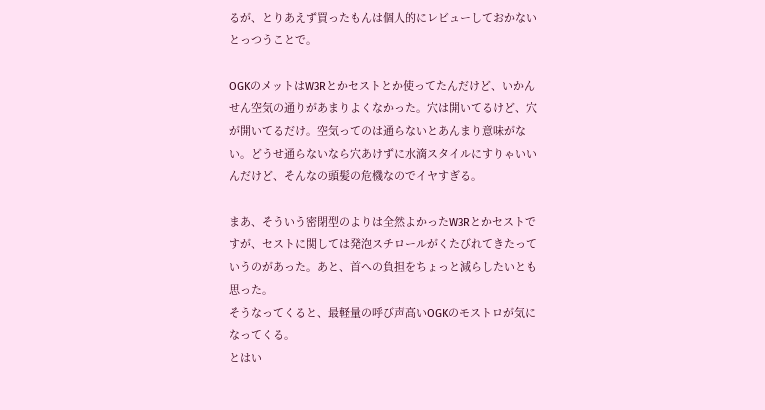るが、とりあえず買ったもんは個人的にレビューしておかないとっつうことで。

OGKのメットはW3Rとかセストとか使ってたんだけど、いかんせん空気の通りがあまりよくなかった。穴は開いてるけど、穴が開いてるだけ。空気ってのは通らないとあんまり意味がない。どうせ通らないなら穴あけずに水滴スタイルにすりゃいいんだけど、そんなの頭髪の危機なのでイヤすぎる。

まあ、そういう密閉型のよりは全然よかったW3Rとかセストですが、セストに関しては発泡スチロールがくたびれてきたっていうのがあった。あと、首への負担をちょっと減らしたいとも思った。
そうなってくると、最軽量の呼び声高いOGKのモストロが気になってくる。
とはい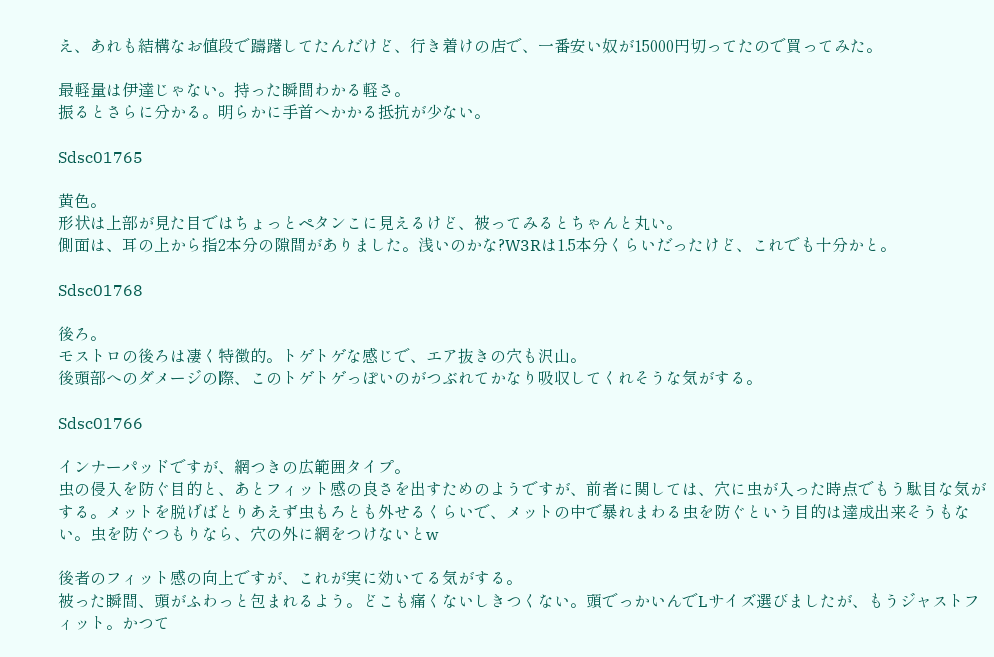え、あれも結構なお値段で躊躇してたんだけど、行き着けの店で、一番安い奴が15000円切ってたので買ってみた。

最軽量は伊達じゃない。持った瞬間わかる軽さ。
振るとさらに分かる。明らかに手首へかかる抵抗が少ない。

Sdsc01765

黄色。
形状は上部が見た目ではちょっとペタンこに見えるけど、被ってみるとちゃんと丸い。
側面は、耳の上から指2本分の隙間がありました。浅いのかな?W3Rは1.5本分くらいだったけど、これでも十分かと。

Sdsc01768

後ろ。
モストロの後ろは凄く特徴的。トゲトゲな感じで、エア抜きの穴も沢山。
後頭部へのダメージの際、このトゲトゲっぽいのがつぶれてかなり吸収してくれそうな気がする。

Sdsc01766

インナーパッドですが、網つきの広範囲タイプ。
虫の侵入を防ぐ目的と、あとフィット感の良さを出すためのようですが、前者に関しては、穴に虫が入った時点でもう駄目な気がする。メットを脱げばとりあえず虫もろとも外せるくらいで、メットの中で暴れまわる虫を防ぐという目的は達成出来そうもない。虫を防ぐつもりなら、穴の外に網をつけないとw

後者のフィット感の向上ですが、これが実に効いてる気がする。
被った瞬間、頭がふわっと包まれるよう。どこも痛くないしきつくない。頭でっかいんでLサイズ選びましたが、もうジャストフィット。かつて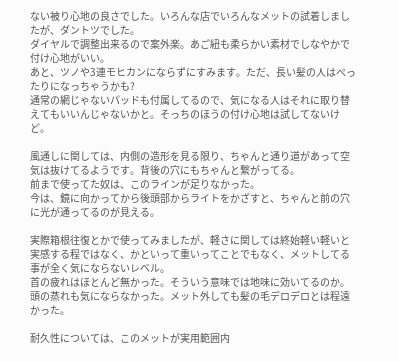ない被り心地の良さでした。いろんな店でいろんなメットの試着しましたが、ダントツでした。
ダイヤルで調整出来るので案外楽。あご紐も柔らかい素材でしなやかで付け心地がいい。
あと、ツノや3連モヒカンにならずにすみます。ただ、長い髪の人はぺったりになっちゃうかも?
通常の網じゃないパッドも付属してるので、気になる人はそれに取り替えてもいいんじゃないかと。そっちのほうの付け心地は試してないけど。

風通しに関しては、内側の造形を見る限り、ちゃんと通り道があって空気は抜けてるようです。背後の穴にもちゃんと繋がってる。
前まで使ってた奴は、このラインが足りなかった。
今は、鏡に向かってから後頭部からライトをかざすと、ちゃんと前の穴に光が通ってるのが見える。

実際箱根往復とかで使ってみましたが、軽さに関しては終始軽い軽いと実感する程ではなく、かといって重いってことでもなく、メットしてる事が全く気にならないレベル。
首の疲れはほとんど無かった。そういう意味では地味に効いてるのか。
頭の蒸れも気にならなかった。メット外しても髪の毛デロデロとは程遠かった。

耐久性については、このメットが実用範囲内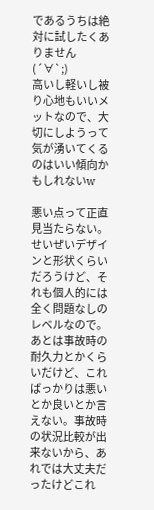であるうちは絶対に試したくありません(´∀`;)
高いし軽いし被り心地もいいメットなので、大切にしようって気が湧いてくるのはいい傾向かもしれないw

悪い点って正直見当たらない。
せいぜいデザインと形状くらいだろうけど、それも個人的には全く問題なしのレベルなので。
あとは事故時の耐久力とかくらいだけど、こればっかりは悪いとか良いとか言えない。事故時の状況比較が出来ないから、あれでは大丈夫だったけどこれ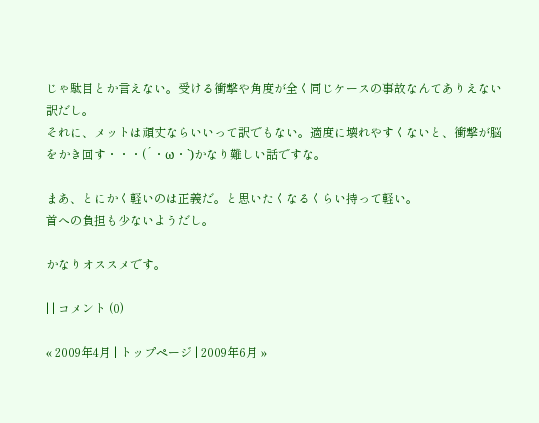じゃ駄目とか言えない。受ける衝撃や角度が全く同じケースの事故なんてありえない訳だし。
それに、メットは頑丈ならいいって訳でもない。適度に壊れやすくないと、衝撃が脳をかき回す・・・(´・ω・`)かなり難しい話ですな。

まあ、とにかく軽いのは正義だ。と思いたくなるくらい持って軽い。
首への負担も少ないようだし。

かなりオススメです。

| | コメント (0)

« 2009年4月 | トップページ | 2009年6月 »